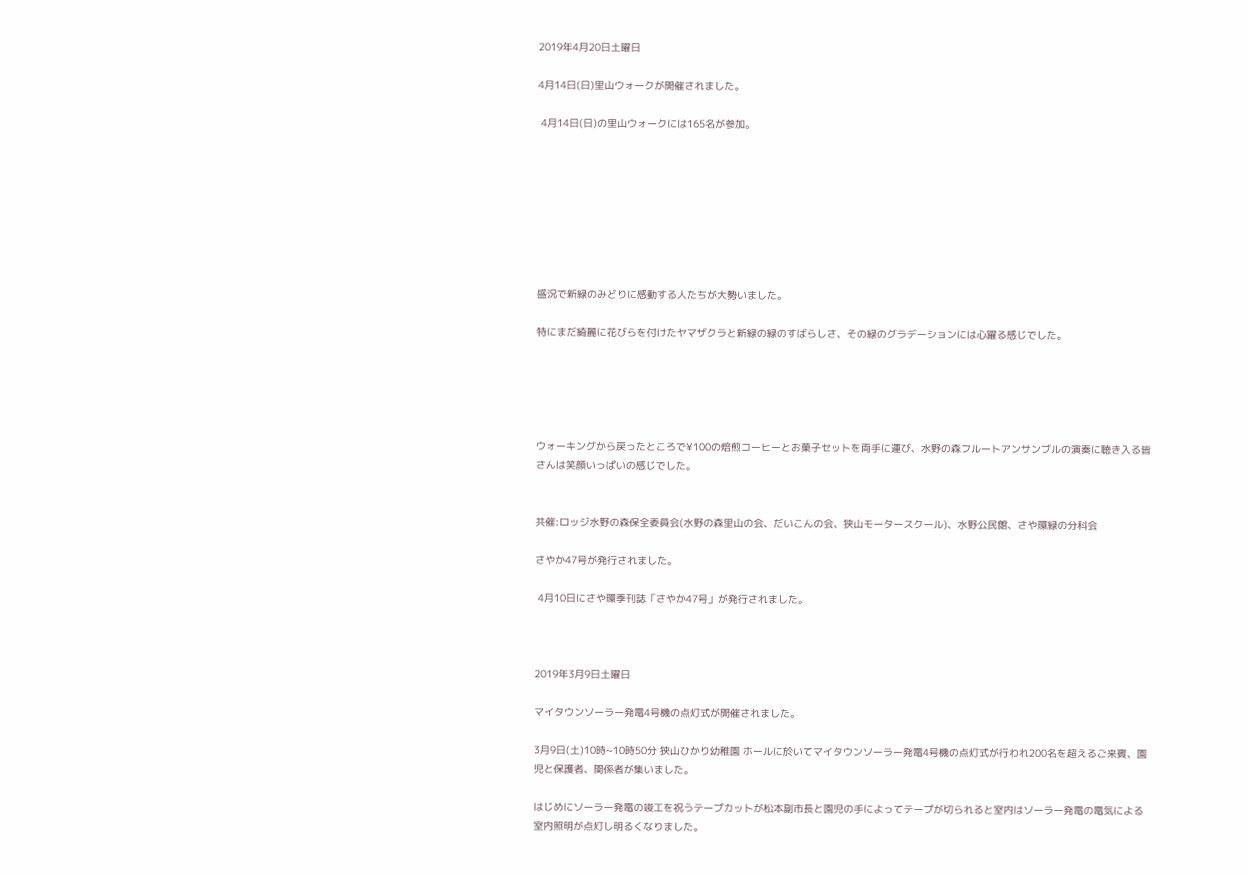2019年4月20日土曜日

4月14日(日)里山ウォークが開催されました。

 4月14日(日)の里山ウォークには165名が参加。








盛況で新緑のみどりに感動する人たちが大勢いました。

特にまだ綺麗に花びらを付けたヤマザクラと新緑の緑のすばらしさ、その緑のグラデーションには心躍る感じでした。





ウォーキングから戻ったところで¥100の焙煎コーヒーとお菓子セットを両手に運び、水野の森フルートアンサンブルの演奏に聴き入る皆さんは笑顔いっぱいの感じでした。


共催:ロッジ水野の森保全委員会(水野の森里山の会、だいこんの会、狭山モータースクール)、水野公民館、さや環緑の分科会

さやか47号が発行されました。

 4月10日にさや環季刊誌「さやか47号」が発行されました。



2019年3月9日土曜日

マイタウンソーラー発電4号機の点灯式が開催されました。

3月9日(土)10時~10時50分 狭山ひかり幼稚園 ホールに於いてマイタウンソーラー発電4号機の点灯式が行われ200名を超えるご来賓、園児と保護者、関係者が集いました。

はじめにソーラー発電の竣工を祝うテープカットが松本副市長と園児の手によってテープが切られると室内はソーラー発電の電気による室内照明が点灯し明るくなりました。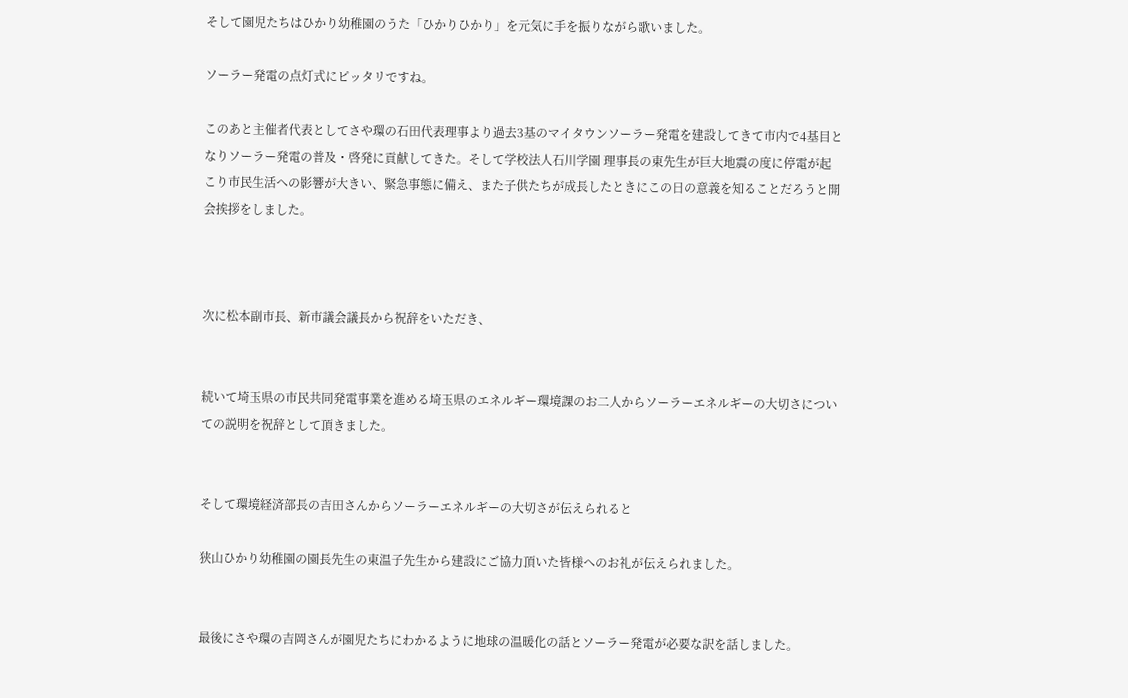そして園児たちはひかり幼稚園のうた「ひかりひかり」を元気に手を振りながら歌いました。

ソーラー発電の点灯式にピッタリですね。

このあと主催者代表としてさや環の石田代表理事より過去3基のマイタウンソーラー発電を建設してきて市内で4基目となりソーラー発電の普及・啓発に貢献してきた。そして学校法人石川学園 理事長の東先生が巨大地震の度に停電が起こり市民生活への影響が大きい、緊急事態に備え、また子供たちが成長したときにこの日の意義を知ることだろうと開会挨拶をしました。



次に松本副市長、新市議会議長から祝辞をいただき、


続いて埼玉県の市民共同発電事業を進める埼玉県のエネルギー環境課のお二人からソーラーエネルギーの大切さについての説明を祝辞として頂きました。


そして環境経済部長の吉田さんからソーラーエネルギーの大切さが伝えられると

狭山ひかり幼稚園の園長先生の東温子先生から建設にご協力頂いた皆様へのお礼が伝えられました。


最後にさや環の吉岡さんが園児たちにわかるように地球の温暖化の話とソーラー発電が必要な訳を話しました。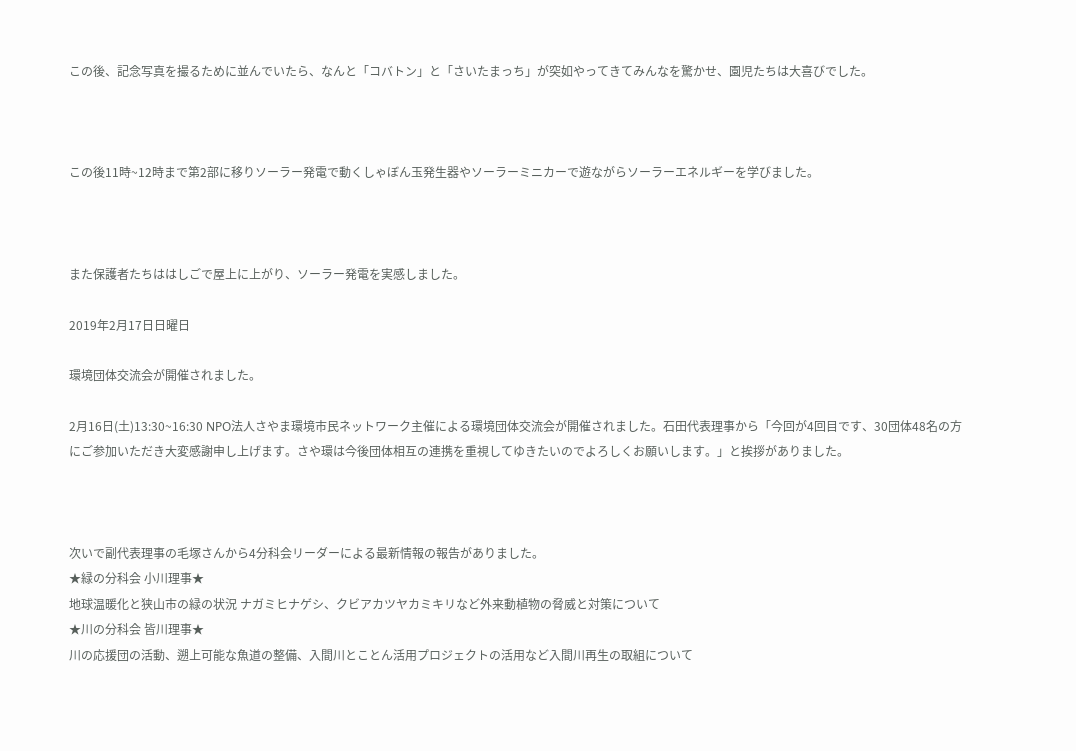この後、記念写真を撮るために並んでいたら、なんと「コバトン」と「さいたまっち」が突如やってきてみんなを驚かせ、園児たちは大喜びでした。



この後11時~12時まで第2部に移りソーラー発電で動くしゃぼん玉発生器やソーラーミニカーで遊ながらソーラーエネルギーを学びました。



また保護者たちははしごで屋上に上がり、ソーラー発電を実感しました。

2019年2月17日日曜日

環境団体交流会が開催されました。

2月16日(土)13:30~16:30 NPO法人さやま環境市民ネットワーク主催による環境団体交流会が開催されました。石田代表理事から「今回が4回目です、30団体48名の方にご参加いただき大変感謝申し上げます。さや環は今後団体相互の連携を重視してゆきたいのでよろしくお願いします。」と挨拶がありました。



次いで副代表理事の毛塚さんから4分科会リーダーによる最新情報の報告がありました。
★緑の分科会 小川理事★
地球温暖化と狭山市の緑の状況 ナガミヒナゲシ、クビアカツヤカミキリなど外来動植物の脅威と対策について
★川の分科会 皆川理事★
川の応援団の活動、遡上可能な魚道の整備、入間川とことん活用プロジェクトの活用など入間川再生の取組について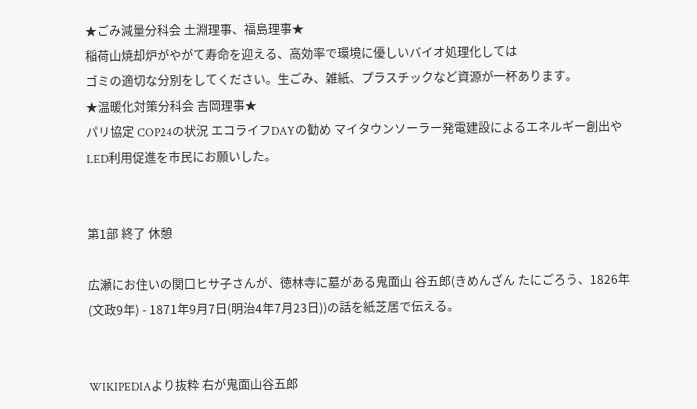★ごみ減量分科会 土淵理事、福島理事★
稲荷山焼却炉がやがて寿命を迎える、高効率で環境に優しいバイオ処理化しては
ゴミの適切な分別をしてください。生ごみ、雑紙、プラスチックなど資源が一杯あります。
★温暖化対策分科会 吉岡理事★
パリ協定 COP24の状況 エコライフDAYの勧め マイタウンソーラー発電建設によるエネルギー創出やLED利用促進を市民にお願いした。


第1部 終了 休憩

広瀬にお住いの関口ヒサ子さんが、徳林寺に墓がある鬼面山 谷五郎(きめんざん たにごろう、1826年(文政9年) - 1871年9月7日(明治4年7月23日))の話を紙芝居で伝える。


WIKIPEDIAより抜粋 右が鬼面山谷五郎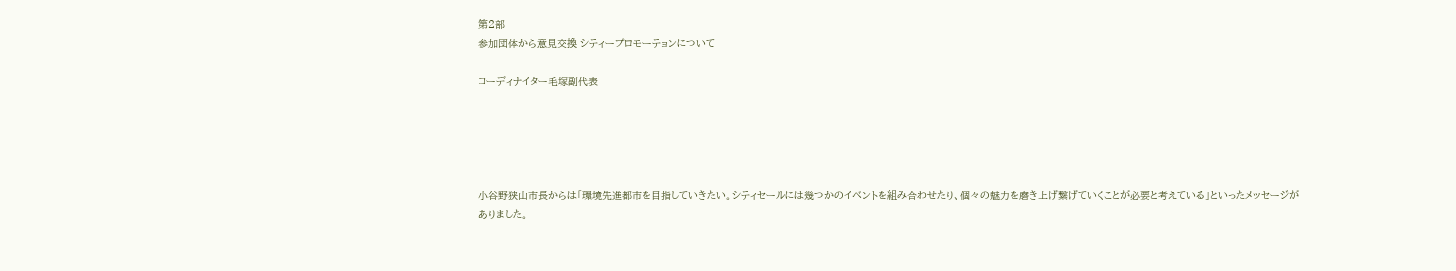第2部
参加団体から意見交換 シティープロモーテョンについて

コーディナイター毛塚副代表





小谷野狭山市長からは「環境先進都市を目指していきたい。シティセールには幾つかのイベントを組み合わせたり、個々の魅力を磨き上げ繋げていくことが必要と考えている」といったメッセージがありました。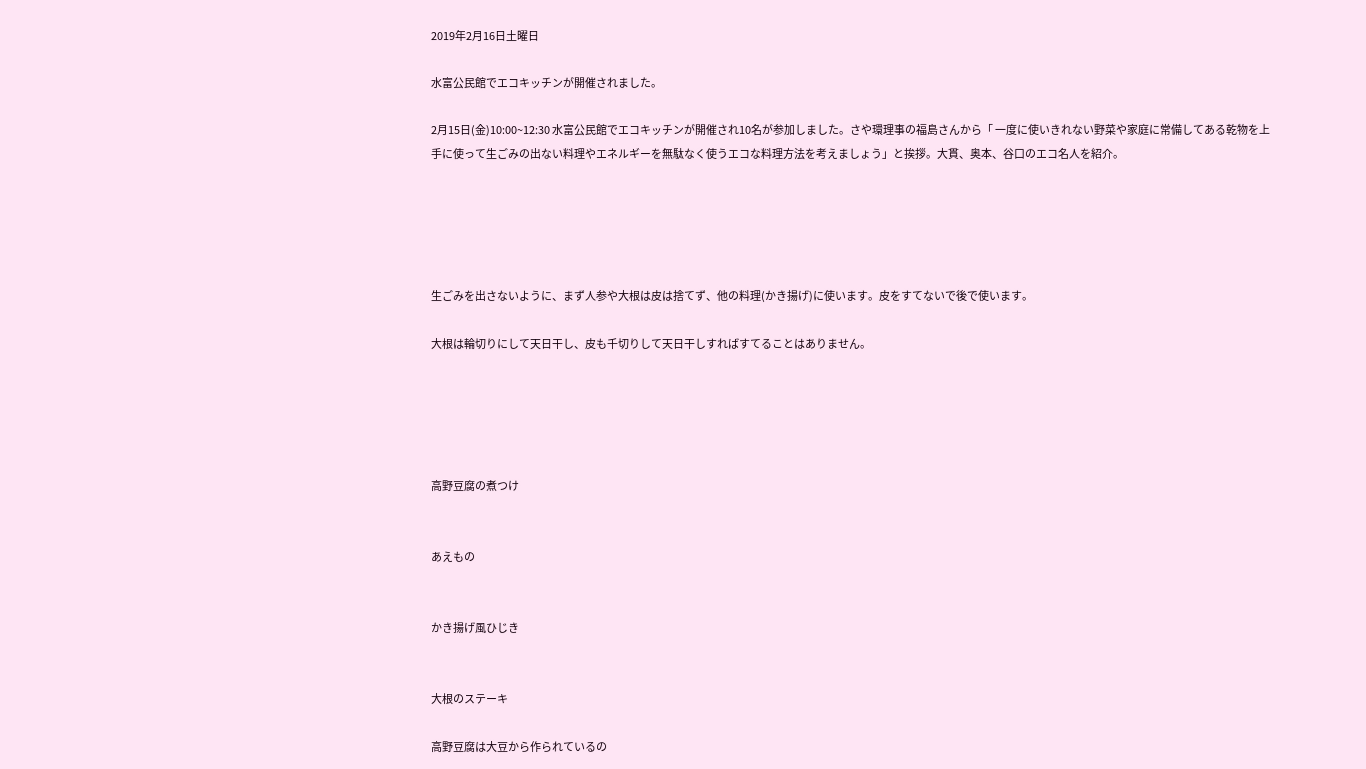2019年2月16日土曜日

水富公民館でエコキッチンが開催されました。

2月15日(金)10:00~12:30 水富公民館でエコキッチンが開催され10名が参加しました。さや環理事の福島さんから「 一度に使いきれない野菜や家庭に常備してある乾物を上手に使って生ごみの出ない料理やエネルギーを無駄なく使うエコな料理方法を考えましょう」と挨拶。大貫、奥本、谷口のエコ名人を紹介。





生ごみを出さないように、まず人参や大根は皮は捨てず、他の料理(かき揚げ)に使います。皮をすてないで後で使います。

大根は輪切りにして天日干し、皮も千切りして天日干しすればすてることはありません。





高野豆腐の煮つけ


あえもの


かき揚げ風ひじき


大根のステーキ

高野豆腐は大豆から作られているの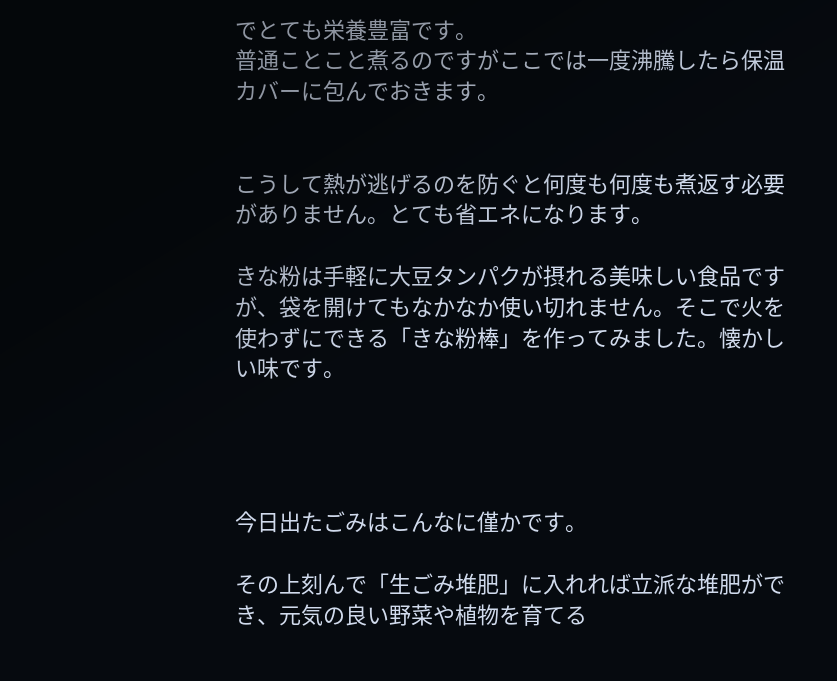でとても栄養豊富です。
普通ことこと煮るのですがここでは一度沸騰したら保温カバーに包んでおきます。


こうして熱が逃げるのを防ぐと何度も何度も煮返す必要がありません。とても省エネになります。

きな粉は手軽に大豆タンパクが摂れる美味しい食品ですが、袋を開けてもなかなか使い切れません。そこで火を使わずにできる「きな粉棒」を作ってみました。懐かしい味です。




今日出たごみはこんなに僅かです。

その上刻んで「生ごみ堆肥」に入れれば立派な堆肥ができ、元気の良い野菜や植物を育てる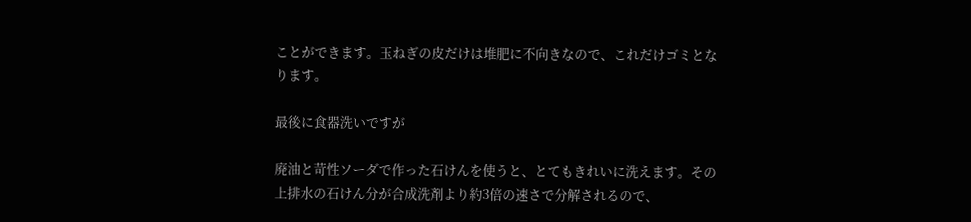ことができます。玉ねぎの皮だけは堆肥に不向きなので、これだけゴミとなります。

最後に食器洗いですが

廃油と苛性ソーダで作った石けんを使うと、とてもきれいに洗えます。その上排水の石けん分が合成洗剤より約3倍の速さで分解されるので、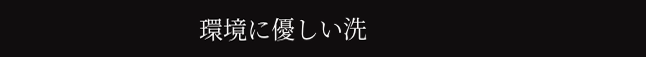環境に優しい洗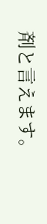剤と言えます。